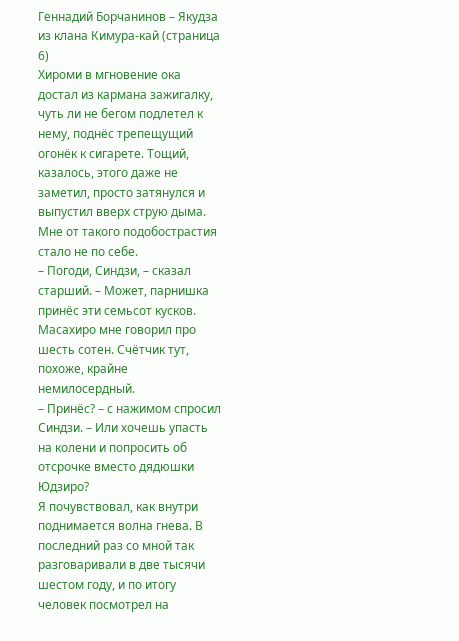Геннадий Борчанинов – Якудза из клана Кимура-кай (страница 6)
Хироми в мгновение ока достал из кармана зажигалку, чуть ли не бегом подлетел к нему, поднёс трепещущий огонёк к сигарете. Тощий, казалось, этого даже не заметил, просто затянулся и выпустил вверх струю дыма. Мне от такого подобострастия стало не по себе.
– Погоди, Синдзи, – сказал старший. – Может, парнишка принёс эти семьсот кусков.
Масахиро мне говорил про шесть сотен. Счётчик тут, похоже, крайне немилосердный.
– Принёс? – с нажимом спросил Синдзи. – Или хочешь упасть на колени и попросить об отсрочке вместо дядюшки Юдзиро?
Я почувствовал, как внутри поднимается волна гнева. В последний раз со мной так разговаривали в две тысячи шестом году, и по итогу человек посмотрел на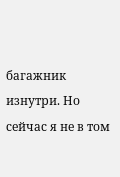багажник изнутри. Но сейчас я не в том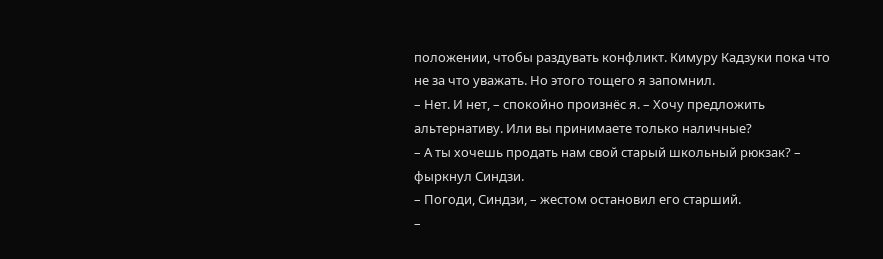положении, чтобы раздувать конфликт. Кимуру Кадзуки пока что не за что уважать. Но этого тощего я запомнил.
– Нет. И нет, – спокойно произнёс я. – Хочу предложить альтернативу. Или вы принимаете только наличные?
– А ты хочешь продать нам свой старый школьный рюкзак? – фыркнул Синдзи.
– Погоди, Синдзи, – жестом остановил его старший.
–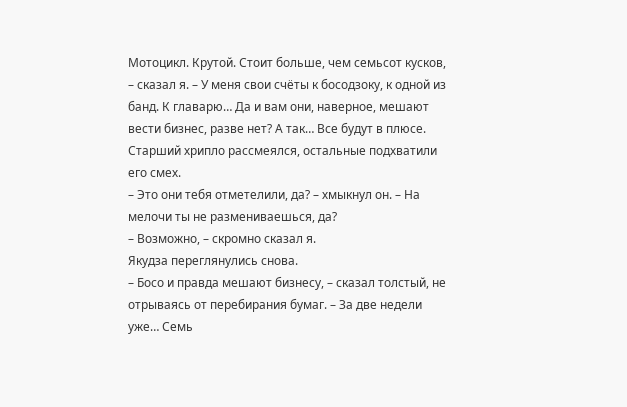Мотоцикл. Крутой. Стоит больше, чем семьсот кусков, – сказал я. – У меня свои счёты к босодзоку, к одной из банд. К главарю… Да и вам они, наверное, мешают вести бизнес, разве нет? А так… Все будут в плюсе.
Старший хрипло рассмеялся, остальные подхватили его смех.
– Это они тебя отметелили, да? – хмыкнул он. – На мелочи ты не размениваешься, да?
– Возможно, – скромно сказал я.
Якудза переглянулись снова.
– Босо и правда мешают бизнесу, – сказал толстый, не отрываясь от перебирания бумаг. – За две недели уже… Семь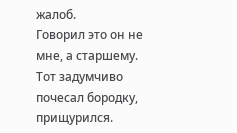жалоб.
Говорил это он не мне, а старшему.
Тот задумчиво почесал бородку, прищурился.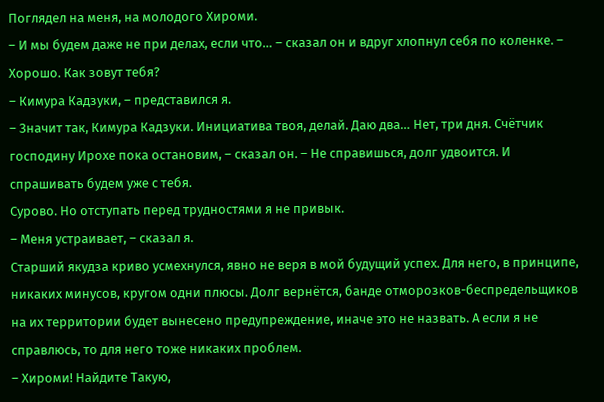Поглядел на меня, на молодого Хироми.
– И мы будем даже не при делах, если что… – сказал он и вдруг хлопнул себя по коленке. – Хорошо. Как зовут тебя?
– Кимура Кадзуки, – представился я.
– Значит так, Кимура Кадзуки. Инициатива твоя, делай. Даю два… Нет, три дня. Счётчик господину Ирохе пока остановим, – сказал он. – Не справишься, долг удвоится. И спрашивать будем уже с тебя.
Сурово. Но отступать перед трудностями я не привык.
– Меня устраивает, – сказал я.
Старший якудза криво усмехнулся, явно не веря в мой будущий успех. Для него, в принципе, никаких минусов, кругом одни плюсы. Долг вернётся, банде отморозков-беспредельщиков на их территории будет вынесено предупреждение, иначе это не назвать. А если я не справлюсь, то для него тоже никаких проблем.
– Хироми! Найдите Такую,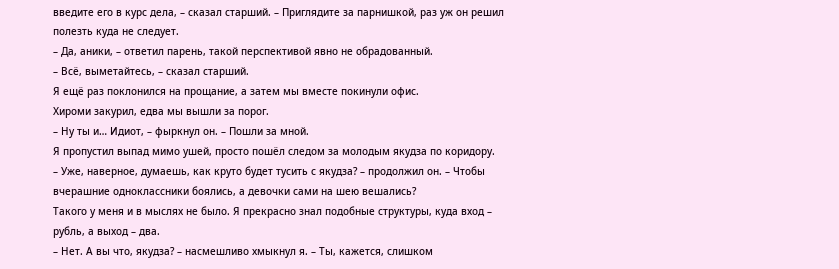введите его в курс дела, – сказал старший. – Приглядите за парнишкой, раз уж он решил полезть куда не следует.
– Да, аники, – ответил парень, такой перспективой явно не обрадованный.
– Всё, выметайтесь, – сказал старший.
Я ещё раз поклонился на прощание, а затем мы вместе покинули офис.
Хироми закурил, едва мы вышли за порог.
– Ну ты и… Идиот, – фыркнул он. – Пошли за мной.
Я пропустил выпад мимо ушей, просто пошёл следом за молодым якудза по коридору.
– Уже, наверное, думаешь, как круто будет тусить с якудза? – продолжил он. – Чтобы вчерашние одноклассники боялись, а девочки сами на шею вешались?
Такого у меня и в мыслях не было. Я прекрасно знал подобные структуры, куда вход – рубль, а выход – два.
– Нет. А вы что, якудза? – насмешливо хмыкнул я. – Ты, кажется, слишком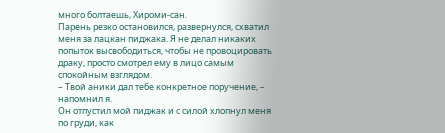много болтаешь, Хироми-сан.
Парень резко остановился, развернулся, схватил меня за лацкан пиджака. Я не делал никаких попыток высвободиться, чтобы не провоцировать драку, просто смотрел ему в лицо самым спокойным взглядом.
– Твой аники дал тебе конкретное поручение, – напомнил я.
Он отпустил мой пиджак и с силой хлопнул меня по груди, как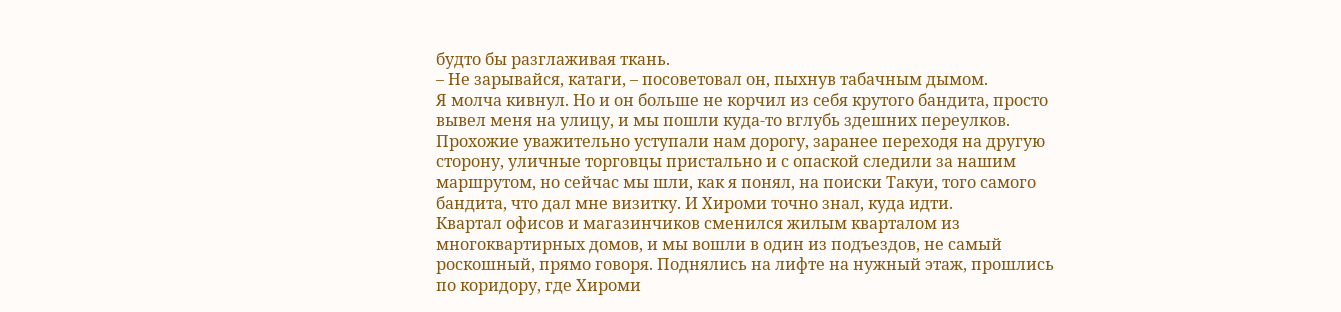будто бы разглаживая ткань.
– Не зарывайся, катаги, – посоветовал он, пыхнув табачным дымом.
Я молча кивнул. Но и он больше не корчил из себя крутого бандита, просто вывел меня на улицу, и мы пошли куда-то вглубь здешних переулков. Прохожие уважительно уступали нам дорогу, заранее переходя на другую сторону, уличные торговцы пристально и с опаской следили за нашим маршрутом, но сейчас мы шли, как я понял, на поиски Такуи, того самого бандита, что дал мне визитку. И Хироми точно знал, куда идти.
Квартал офисов и магазинчиков сменился жилым кварталом из многоквартирных домов, и мы вошли в один из подъездов, не самый роскошный, прямо говоря. Поднялись на лифте на нужный этаж, прошлись по коридору, где Хироми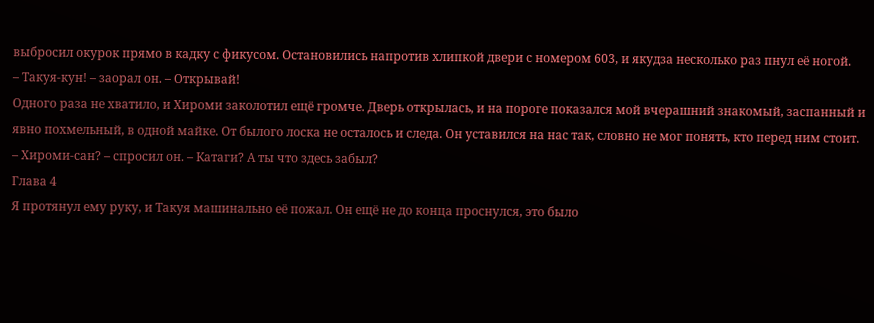выбросил окурок прямо в кадку с фикусом. Остановились напротив хлипкой двери с номером 603, и якудза несколько раз пнул её ногой.
– Такуя-кун! – заорал он. – Открывай!
Одного раза не хватило, и Хироми заколотил ещё громче. Дверь открылась, и на пороге показался мой вчерашний знакомый, заспанный и явно похмельный, в одной майке. От былого лоска не осталось и следа. Он уставился на нас так, словно не мог понять, кто перед ним стоит.
– Хироми-сан? – спросил он. – Катаги? А ты что здесь забыл?
Глава 4
Я протянул ему руку, и Такуя машинально её пожал. Он ещё не до конца проснулся, это было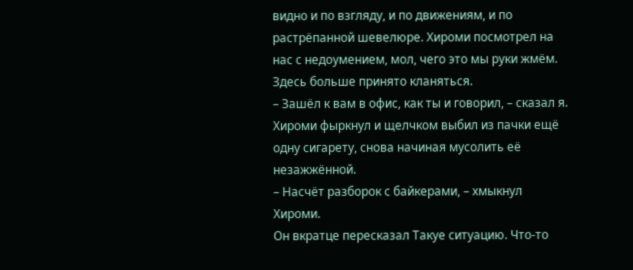видно и по взгляду, и по движениям, и по растрёпанной шевелюре. Хироми посмотрел на нас с недоумением, мол, чего это мы руки жмём. Здесь больше принято кланяться.
– Зашёл к вам в офис, как ты и говорил, – сказал я.
Хироми фыркнул и щелчком выбил из пачки ещё одну сигарету, снова начиная мусолить её незажжённой.
– Насчёт разборок с байкерами, – хмыкнул Хироми.
Он вкратце пересказал Такуе ситуацию. Что-то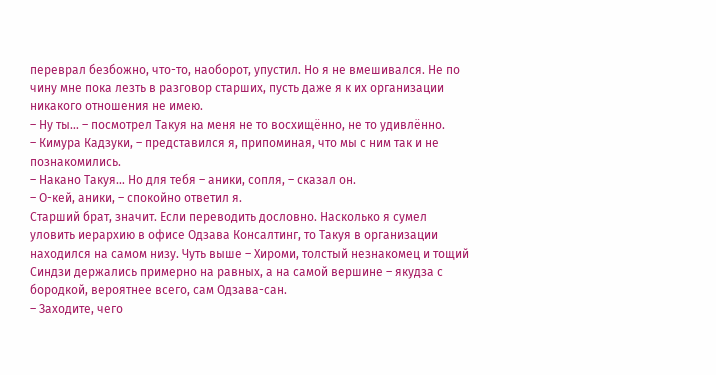переврал безбожно, что-то, наоборот, упустил. Но я не вмешивался. Не по чину мне пока лезть в разговор старших, пусть даже я к их организации никакого отношения не имею.
– Ну ты… – посмотрел Такуя на меня не то восхищённо, не то удивлённо.
– Кимура Кадзуки, – представился я, припоминая, что мы с ним так и не познакомились.
– Накано Такуя… Но для тебя – аники, сопля, – сказал он.
– О-кей, аники, – спокойно ответил я.
Старший брат, значит. Если переводить дословно. Насколько я сумел уловить иерархию в офисе Одзава Консалтинг, то Такуя в организации находился на самом низу. Чуть выше – Хироми, толстый незнакомец и тощий Синдзи держались примерно на равных, а на самой вершине – якудза с бородкой, вероятнее всего, сам Одзава-сан.
– Заходите, чего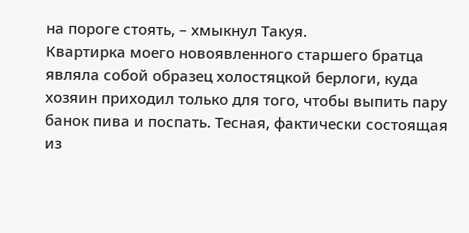на пороге стоять, – хмыкнул Такуя.
Квартирка моего новоявленного старшего братца являла собой образец холостяцкой берлоги, куда хозяин приходил только для того, чтобы выпить пару банок пива и поспать. Тесная, фактически состоящая из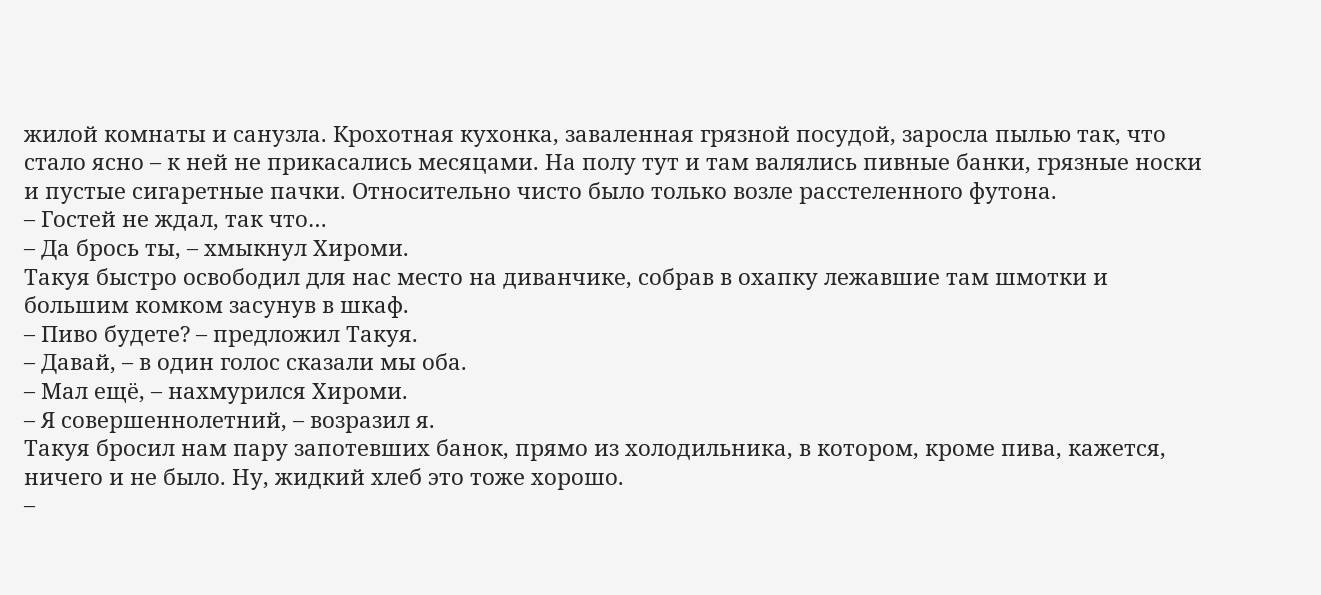жилой комнаты и санузла. Крохотная кухонка, заваленная грязной посудой, заросла пылью так, что стало ясно – к ней не прикасались месяцами. На полу тут и там валялись пивные банки, грязные носки и пустые сигаретные пачки. Относительно чисто было только возле расстеленного футона.
– Гостей не ждал, так что…
– Да брось ты, – хмыкнул Хироми.
Такуя быстро освободил для нас место на диванчике, собрав в охапку лежавшие там шмотки и большим комком засунув в шкаф.
– Пиво будете? – предложил Такуя.
– Давай, – в один голос сказали мы оба.
– Мал ещё, – нахмурился Хироми.
– Я совершеннолетний, – возразил я.
Такуя бросил нам пару запотевших банок, прямо из холодильника, в котором, кроме пива, кажется, ничего и не было. Ну, жидкий хлеб это тоже хорошо.
–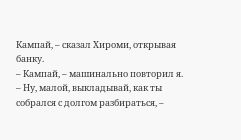Кампай, – сказал Хироми, открывая банку.
– Кампай, – машинально повторил я.
– Ну, малой, выкладывай, как ты собрался с долгом разбираться, –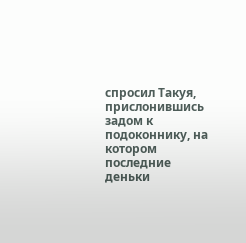спросил Такуя, прислонившись задом к подоконнику, на котором последние деньки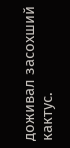доживал засохший кактус.